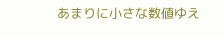あまりに小さな数値ゆえ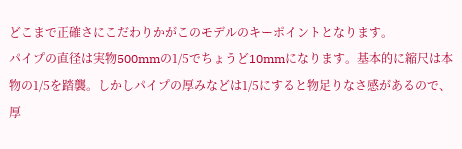どこまで正確さにこだわりかがこのモデルのキーポイントとなります。
パイプの直径は実物500mmの1/5でちょうど10mmになります。基本的に縮尺は本物の1/5を踏襲。しかしパイプの厚みなどは1/5にすると物足りなさ感があるので、厚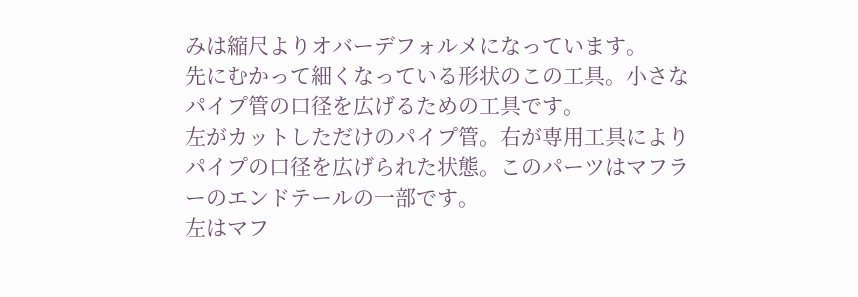みは縮尺よりオバーデフォルメになっています。
先にむかって細くなっている形状のこの工具。小さなパイプ管の口径を広げるための工具です。
左がカットしただけのパイプ管。右が専用工具によりパイプの口径を広げられた状態。このパーツはマフラーのエンドテールの一部です。
左はマフ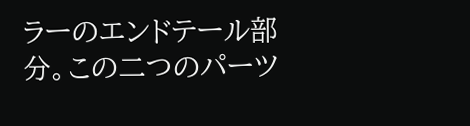ラーのエンドテール部分。この二つのパーツ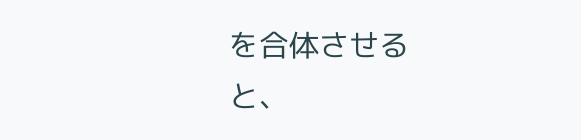を合体させると、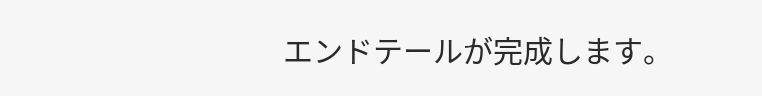エンドテールが完成します。